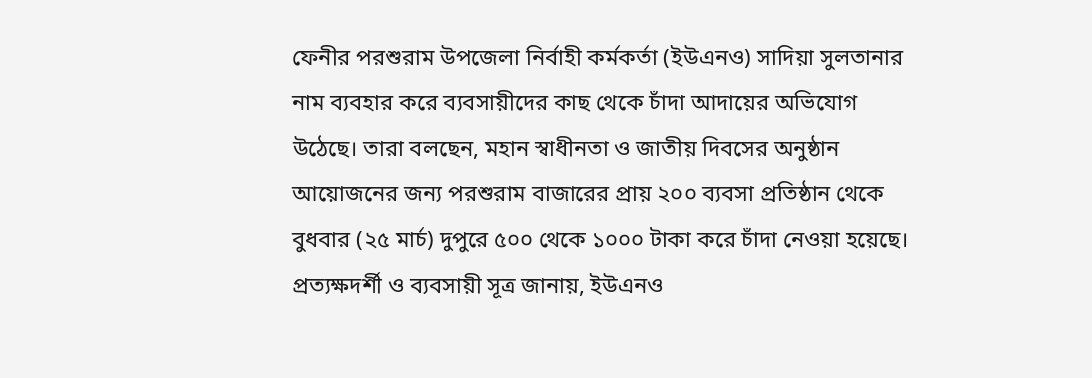ফেনীর পরশুরাম উপজেলা নির্বাহী কর্মকর্তা (ইউএনও) সাদিয়া সুলতানার নাম ব্যবহার করে ব্যবসায়ীদের কাছ থেকে চাঁদা আদায়ের অভিযোগ উঠেছে। তারা বলছেন, মহান স্বাধীনতা ও জাতীয় দিবসের অনুষ্ঠান আয়োজনের জন্য পরশুরাম বাজারের প্রায় ২০০ ব্যবসা প্রতিষ্ঠান থেকে বুধবার (২৫ মার্চ) দুপুরে ৫০০ থেকে ১০০০ টাকা করে চাঁদা নেওয়া হয়েছে।
প্রত্যক্ষদর্শী ও ব্যবসায়ী সূত্র জানায়, ইউএনও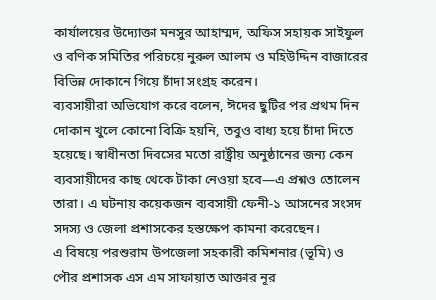কার্যালয়ের উদ্যোক্তা মনসুর আহাম্মদ, অফিস সহায়ক সাইফুল ও বণিক সমিতির পরিচয়ে নুরুল আলম ও মহিউদ্দিন বাজারের বিভিন্ন দোকানে গিয়ে চাঁদা সংগ্রহ করেন।
ব্যবসায়ীরা অভিযোগ করে বলেন, ঈদের ছুটির পর প্রথম দিন দোকান খুলে কোনো বিক্রি হয়নি, তবুও বাধ্য হয়ে চাঁদা দিতে হয়েছে। স্বাধীনতা দিবসের মতো রাষ্ট্রীয় অনুষ্ঠানের জন্য কেন ব্যবসায়ীদের কাছ থেকে টাকা নেওয়া হবে—এ প্রশ্নও তোলেন তারা। এ ঘটনায় কয়েকজন ব্যবসায়ী ফেনী-১ আসনের সংসদ সদস্য ও জেলা প্রশাসকের হস্তক্ষেপ কামনা করেছেন।
এ বিষয়ে পরশুরাম উপজেলা সহকারী কমিশনার (ভূমি) ও পৌর প্রশাসক এস এম সাফায়াত আক্তার নূর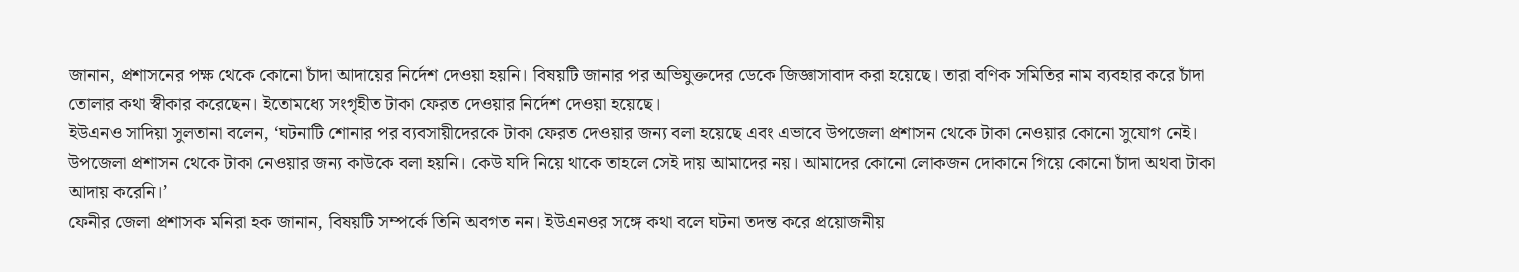জানান, প্রশাসনের পক্ষ থেকে কোনো চাঁদা আদায়ের নির্দেশ দেওয়া হয়নি। বিষয়টি জানার পর অভিযুক্তদের ডেকে জিজ্ঞাসাবাদ করা হয়েছে। তারা বণিক সমিতির নাম ব্যবহার করে চাঁদা তোলার কথা স্বীকার করেছেন। ইতোমধ্যে সংগৃহীত টাকা ফেরত দেওয়ার নির্দেশ দেওয়া হয়েছে।
ইউএনও সাদিয়া সুলতানা বলেন, ‘ঘটনাটি শোনার পর ব্যবসায়ীদেরকে টাকা ফেরত দেওয়ার জন্য বলা হয়েছে এবং এভাবে উপজেলা প্রশাসন থেকে টাকা নেওয়ার কোনো সুযোগ নেই। উপজেলা প্রশাসন থেকে টাকা নেওয়ার জন্য কাউকে বলা হয়নি। কেউ যদি নিয়ে থাকে তাহলে সেই দায় আমাদের নয়। আমাদের কোনো লোকজন দোকানে গিয়ে কোনো চাঁদা অথবা টাকা আদায় করেনি।’
ফেনীর জেলা প্রশাসক মনিরা হক জানান, বিষয়টি সম্পর্কে তিনি অবগত নন। ইউএনওর সঙ্গে কথা বলে ঘটনা তদন্ত করে প্রয়োজনীয়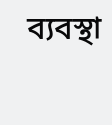ব্যবস্থা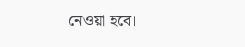নেওয়া হবে।